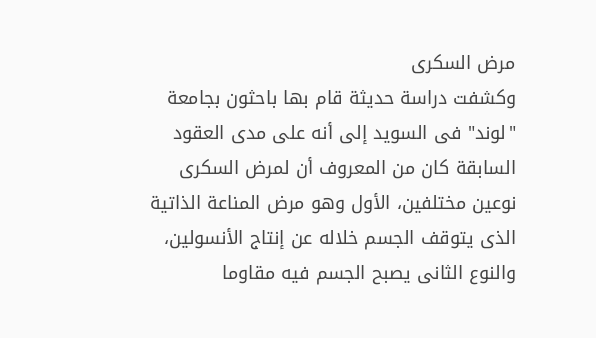مرض السكرى
وكشفت دراسة حديثة قام بها باحثون بجامعة "لوند" فى السويد إلى أنه على مدى العقود السابقة كان من المعروف أن لمرض السكرى نوعين مختلفين، الأول وهو مرض المناعة الذاتية الذى يتوقف الجسم خلاله عن إنتاج الأنسولين، والنوع الثانى يصبح الجسم فيه مقاوما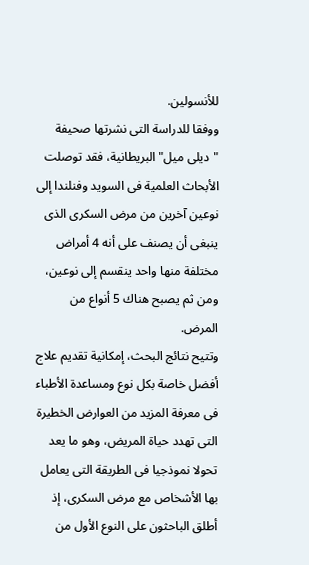للأنسولين.
ووفقا للدراسة التى نشرتها صحيفة "ديلى ميل" البريطانية، فقد توصلت الأبحاث العلمية فى السويد وفنلندا إلى نوعين آخرين من مرض السكرى الذى ينبغى أن يصنف على أنه 4 أمراض مختلفة منها واحد ينقسم إلى نوعين، ومن ثم يصبح هناك 5 أنواع من المرض.
وتتيح نتائج البحث، إمكانية تقديم علاج أفضل خاصة بكل نوع ومساعدة الأطباء فى معرفة المزيد من العوارض الخطيرة التى تهدد حياة المريض، وهو ما يعد تحولا نموذجيا فى الطريقة التى يعامل بها الأشخاص مع مرض السكرى، إذ أطلق الباحثون على النوع الأول من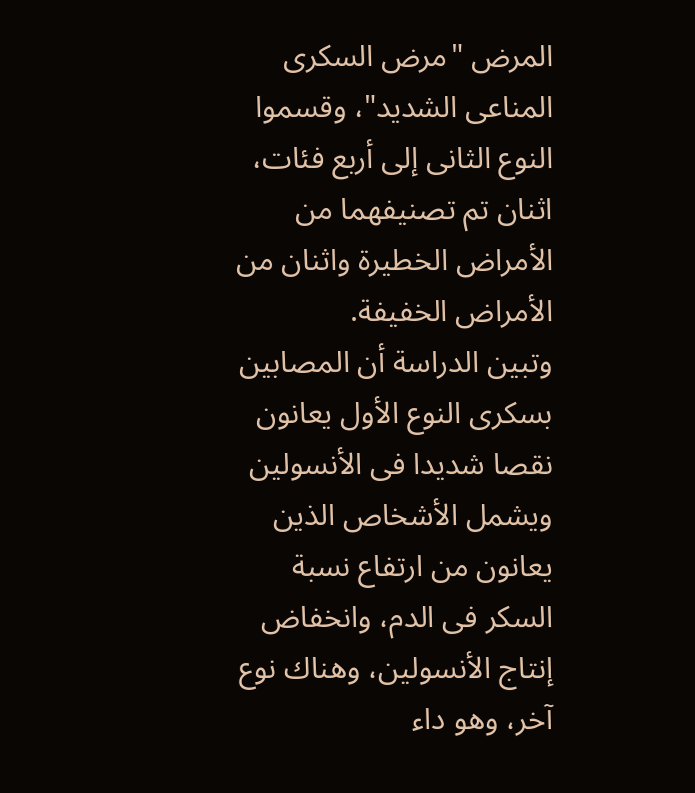المرض "مرض السكرى المناعى الشديد"، وقسموا النوع الثانى إلى أربع فئات، اثنان تم تصنيفهما من الأمراض الخطيرة واثنان من الأمراض الخفيفة.
وتبين الدراسة أن المصابين بسكرى النوع الأول يعانون نقصا شديدا فى الأنسولين ويشمل الأشخاص الذين يعانون من ارتفاع نسبة السكر فى الدم، وانخفاض إنتاج الأنسولين، وهناك نوع آخر، وهو داء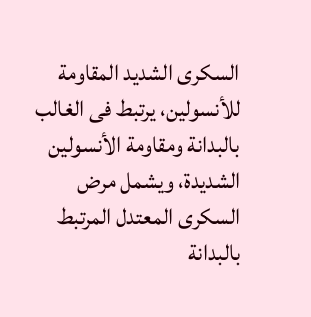السكرى الشديد المقاومة للأنسولين، يرتبط فى الغالب بالبدانة ومقاومة الأنسولين الشديدة، ويشمل مرض السكرى المعتدل المرتبط بالبدانة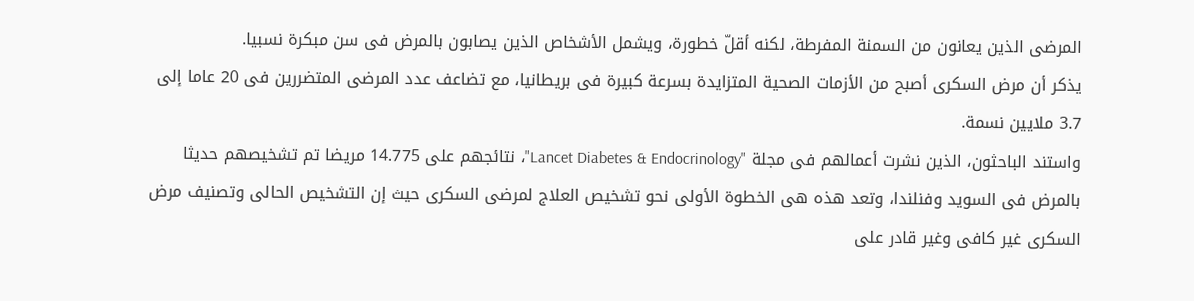المرضى الذين يعانون من السمنة المفرطة، لكنه أقلّ خطورة، ويشمل الأشخاص الذين يصابون بالمرض فى سن مبكرة نسبيا.
يذكر أن مرض السكرى أصبح من الأزمات الصحية المتزايدة بسرعة كبيرة فى بريطانيا، مع تضاعف عدد المرضى المتضررين فى 20 عاما إلى 3.7 ملايين نسمة.
واستند الباحثون، الذين نشرت أعمالهم فى مجلة "Lancet Diabetes & Endocrinology"، نتائجهم على 14.775 مريضا تم تشخيصهم حديثا بالمرض فى السويد وفنلندا، وتعد هذه هى الخطوة الأولى نحو تشخيص العلاج لمرضى السكرى حيث إن التشخيص الحالى وتصنيف مرض السكرى غير كافى وغير قادر على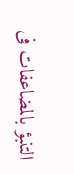التنبؤ بالمضاعفات فى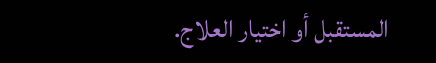المستقبل أو اختيار العلاج.